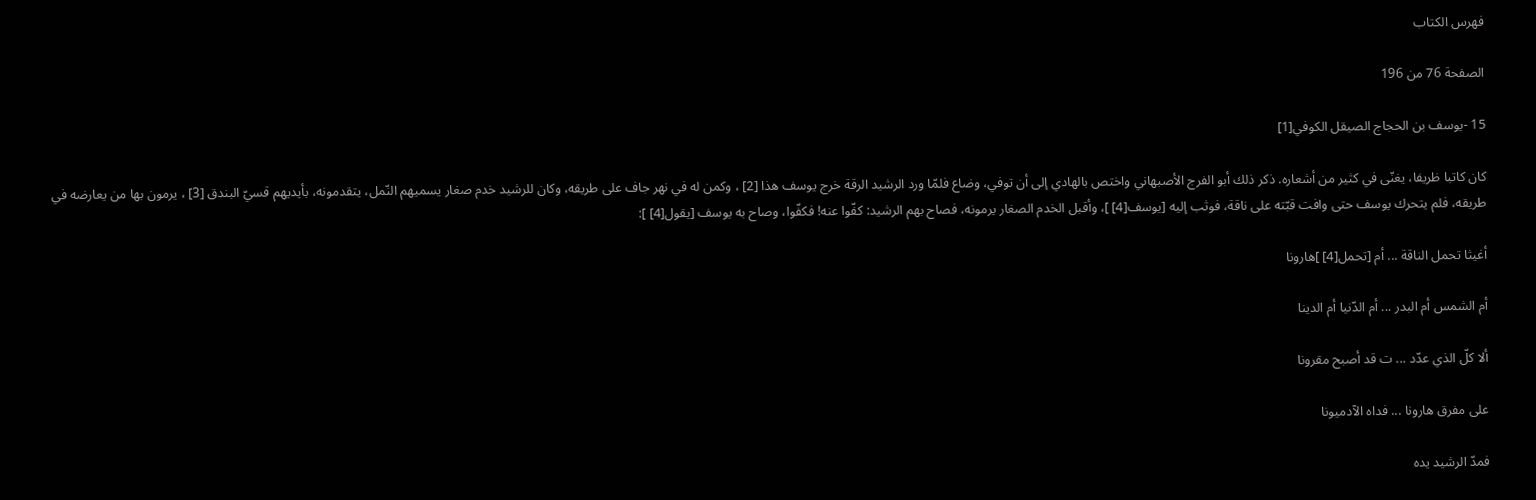فهرس الكتاب

الصفحة 76 من 196

15 -يوسف بن الحجاج الصيقل الكوفي[1]

كان كاتبا ظريفا، يغنّى في كثير من أشعاره. ذكر ذلك أبو الفرج الأصبهاني واختص بالهادي إلى أن توفي، وضاع فلمّا ورد الرشيد الرقة خرج يوسف هذا [2] ، وكمن له في نهر جاف على طريقه، وكان للرشيد خدم صغار يسميهم النّمل، يتقدمونه، بأيديهم قسيّ البندق [3] ، يرمون بها من يعارضه في طريقه، فلم يتحرك يوسف حتى وافت قبّته على ناقة، فوثب إليه [يوسف[4] ]، وأقبل الخدم الصغار يرمونه، فصاح بهم الرشيد: كفّوا عنه! فكفّوا، وصاح به يوسف [يقول[4] ]:

أغيثا تحمل الناقة ... أم [تحمل[4] ]هارونا

أم الشمس أم البدر ... أم الدّنيا أم الدينا

ألا كلّ الذي عدّد ... ت قد أصبح مقرونا

على مفرق هارونا ... فداه الآدميونا

فمدّ الرشيد يده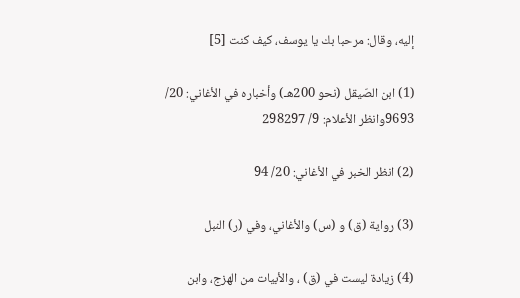إليه، وقال: مرحبا بك يا يوسف، كيف كنت [5]

(1) ابن الصّيقل (نحو 200هـ) وأخباره في الأغاني: 20/ 9693وانظر الأعلام: 9/ 298297

(2) انظر الخبر في الأغاني: 20/ 94

(3) رواية (ق) و (س) والأغاني، وفي (ر) النبل

(4) زيادة ليست في (ق) ، والأبيات من الهزج، وابن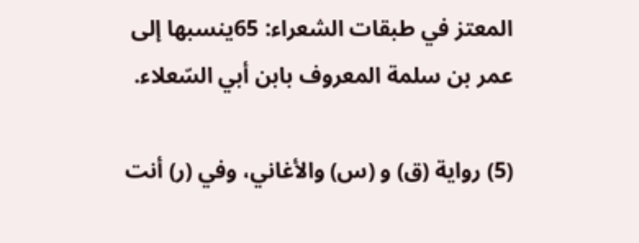المعتز في طبقات الشعراء: 65ينسبها إلى عمر بن سلمة المعروف بابن أبي السّعلاء.

(5) رواية (ق) و (س) والأغاني، وفي (ر) أنت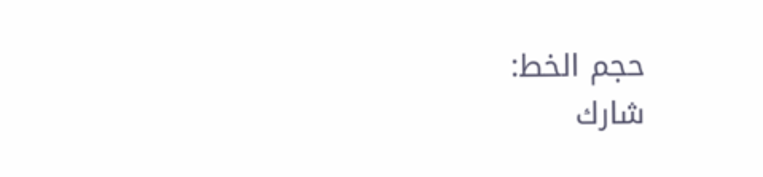حجم الخط:
شارك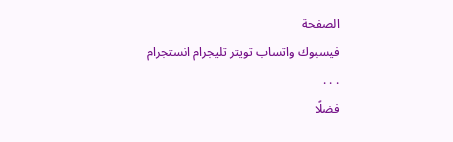الصفحة
فيسبوك واتساب تويتر تليجرام انستجرام
. . .
فضلًا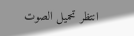انتظر تحميل الصوت